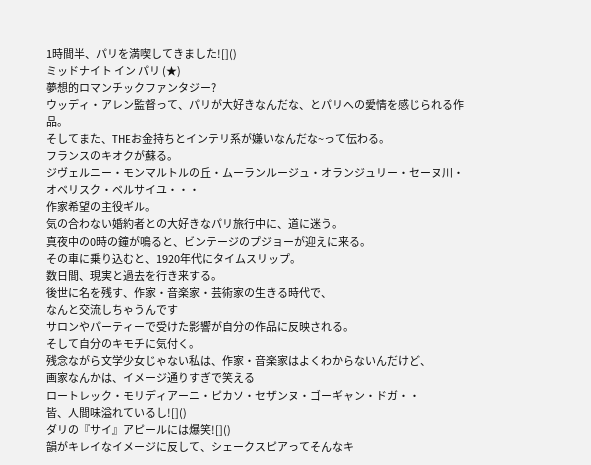1時間半、パリを満喫してきました![]()
ミッドナイト イン パリ (★)
夢想的ロマンチックファンタジー?
ウッディ・アレン監督って、パリが大好きなんだな、とパリへの愛情を感じられる作品。
そしてまた、THEお金持ちとインテリ系が嫌いなんだな~って伝わる。
フランスのキオクが蘇る。
ジヴェルニー・モンマルトルの丘・ムーランルージュ・オランジュリー・セーヌ川・オベリスク・ベルサイユ・・・
作家希望の主役ギル。
気の合わない婚約者との大好きなパリ旅行中に、道に迷う。
真夜中の0時の鐘が鳴ると、ビンテージのプジョーが迎えに来る。
その車に乗り込むと、1920年代にタイムスリップ。
数日間、現実と過去を行き来する。
後世に名を残す、作家・音楽家・芸術家の生きる時代で、
なんと交流しちゃうんです
サロンやパーティーで受けた影響が自分の作品に反映される。
そして自分のキモチに気付く。
残念ながら文学少女じゃない私は、作家・音楽家はよくわからないんだけど、
画家なんかは、イメージ通りすぎで笑える
ロートレック・モリディアーニ・ピカソ・セザンヌ・ゴーギャン・ドガ・・
皆、人間味溢れているし![]()
ダリの『サイ』アピールには爆笑![]()
韻がキレイなイメージに反して、シェークスピアってそんなキ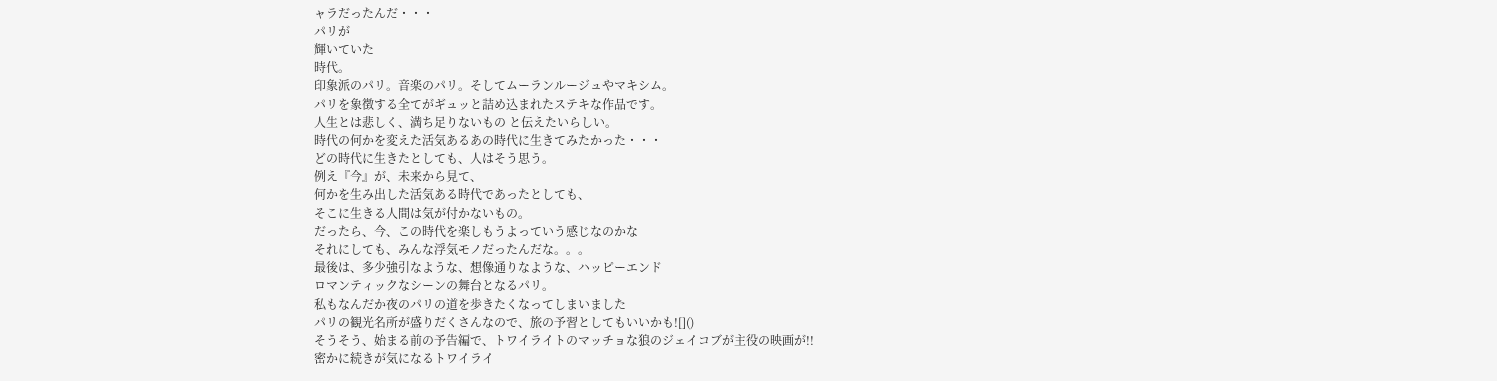ャラだったんだ・・・
パリが
輝いていた
時代。
印象派のパリ。音楽のパリ。そしてムーランルージュやマキシム。
パリを象徴する全てがギュッと詰め込まれたステキな作品です。
人生とは悲しく、満ち足りないもの と伝えたいらしい。
時代の何かを変えた活気あるあの時代に生きてみたかった・・・
どの時代に生きたとしても、人はそう思う。
例え『今』が、未来から見て、
何かを生み出した活気ある時代であったとしても、
そこに生きる人間は気が付かないもの。
だったら、今、この時代を楽しもうよっていう感じなのかな
それにしても、みんな浮気モノだったんだな。。。
最後は、多少強引なような、想像通りなような、ハッピーエンド
ロマンティックなシーンの舞台となるパリ。
私もなんだか夜のパリの道を歩きたくなってしまいました
パリの観光名所が盛りだくさんなので、旅の予習としてもいいかも![]()
そうそう、始まる前の予告編で、トワイライトのマッチョな狼のジェイコブが主役の映画が!!
密かに続きが気になるトワイライ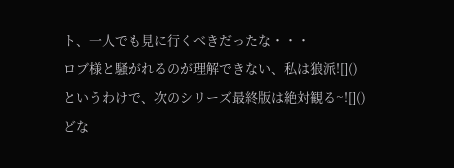ト、一人でも見に行くべきだったな・・・
ロブ様と騒がれるのが理解できない、私は狼派![]()
というわけで、次のシリーズ最終版は絶対観る~![]()
どな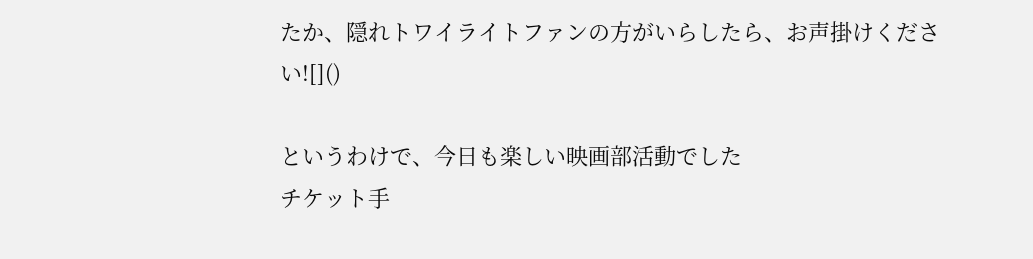たか、隠れトワイライトファンの方がいらしたら、お声掛けください![]()

というわけで、今日も楽しい映画部活動でした
チケット手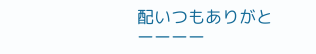配いつもありがとーーーー